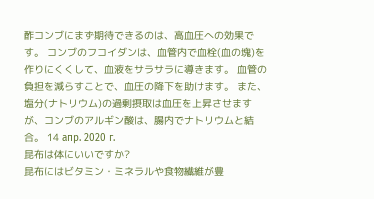酢コンブにまず期待できるのは、高血圧への効果です。 コンブのフコイダンは、血管内で血栓(血の塊)を作りにくくして、血液をサラサラに導きます。 血管の負担を減らすことで、血圧の降下を助けます。 また、塩分(ナトリウム)の過剰摂取は血圧を上昇させますが、コンブのアルギン酸は、腸内でナトリウムと結合。 14 апр. 2020 г.
昆布は体にいいですか?
昆布にはビタミン・ミネラルや食物繊維が豊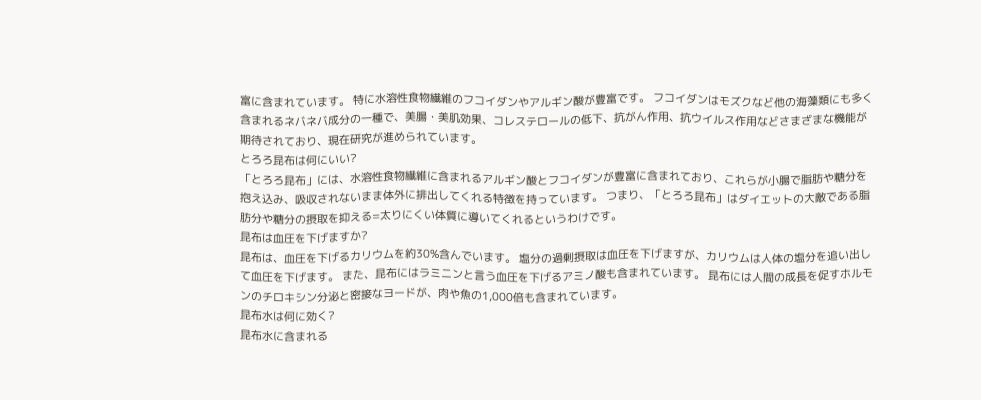富に含まれています。 特に水溶性食物繊維のフコイダンやアルギン酸が豊富です。 フコイダンはモズクなど他の海藻類にも多く含まれるネバネバ成分の一種で、美腸・美肌効果、コレステロールの低下、抗がん作用、抗ウイルス作用などさまざまな機能が期待されており、現在研究が進められています。
とろろ昆布は何にいい?
「とろろ昆布」には、水溶性食物繊維に含まれるアルギン酸とフコイダンが豊富に含まれており、これらが小腸で脂肪や糖分を抱え込み、吸収されないまま体外に排出してくれる特徴を持っています。 つまり、「とろろ昆布」はダイエットの大敵である脂肪分や糖分の摂取を抑える=太りにくい体質に導いてくれるというわけです。
昆布は血圧を下げますか?
昆布は、血圧を下げるカリウムを約30%含んでいます。 塩分の過剰摂取は血圧を下げますが、カリウムは人体の塩分を追い出して血圧を下げます。 また、昆布にはラミニンと言う血圧を下げるアミノ酸も含まれています。 昆布には人間の成長を促すホルモンのチロキシン分泌と密接なヨードが、肉や魚の1,000倍も含まれています。
昆布水は何に効く?
昆布水に含まれる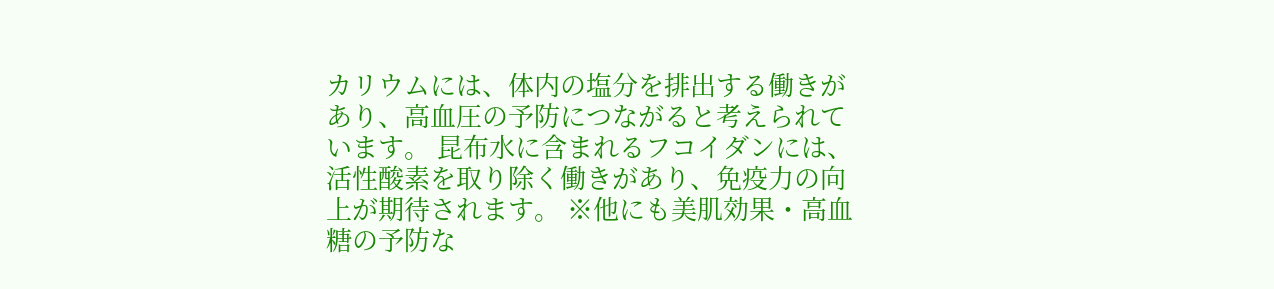カリウムには、体内の塩分を排出する働きがあり、高血圧の予防につながると考えられています。 昆布水に含まれるフコイダンには、活性酸素を取り除く働きがあり、免疫力の向上が期待されます。 ※他にも美肌効果・高血糖の予防な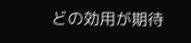どの効用が期待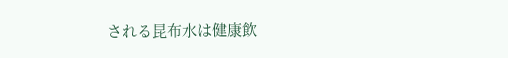される昆布水は健康飲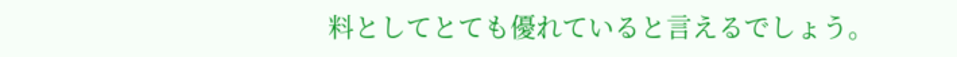料としてとても優れていると言えるでしょう。